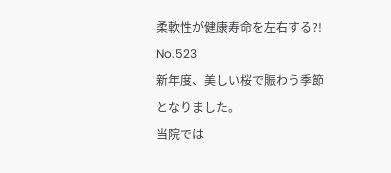柔軟性が健康寿命を左右する?! No.523
新年度、美しい桜で賑わう季節となりました。
当院では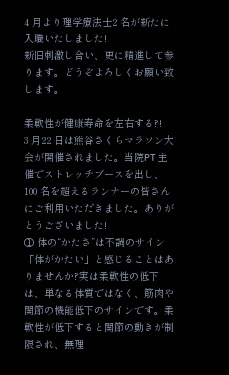4 月より理学療法士2 名が新たに入職いたしました!
新旧刺激し合い、更に精進して参ります。どうぞよろしくお願い致します。

柔軟性が健康寿命を左右する?!
3 月22 日は熊谷さくらマラソン大会が開催されました。当院PT 主催でストレッチブースを出し、100 名を超えるランナーの皆さんにご利用いただきました。ありがとうございました!
① 体の“かたさ”は不調のサイン
「体がかたい」と感じることはありませんか?実は柔軟性の低下は、単なる体質ではなく、筋肉や関節の機能低下のサインです。柔軟性が低下すると関節の動きが制限され、無理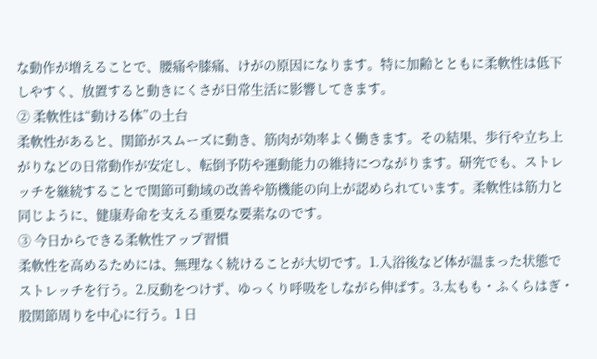な動作が増えることで、腰痛や膝痛、けがの原因になります。特に加齢とともに柔軟性は低下しやすく、放置すると動きにくさが日常生活に影響してきます。
② 柔軟性は“動ける体”の土台
柔軟性があると、関節がスムーズに動き、筋肉が効率よく働きます。その結果、歩行や立ち上がりなどの日常動作が安定し、転倒予防や運動能力の維持につながります。研究でも、ストレッチを継続することで関節可動域の改善や筋機能の向上が認められています。柔軟性は筋力と同じように、健康寿命を支える重要な要素なのです。
③ 今日からできる柔軟性アップ習慣
柔軟性を高めるためには、無理なく続けることが大切です。1.入浴後など体が温まった状態でストレッチを行う。2.反動をつけず、ゆっくり呼吸をしながら伸ばす。3.太もも・ふくらはぎ・股関節周りを中心に行う。1 日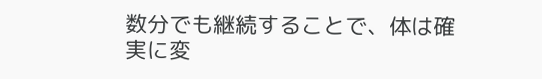数分でも継続することで、体は確実に変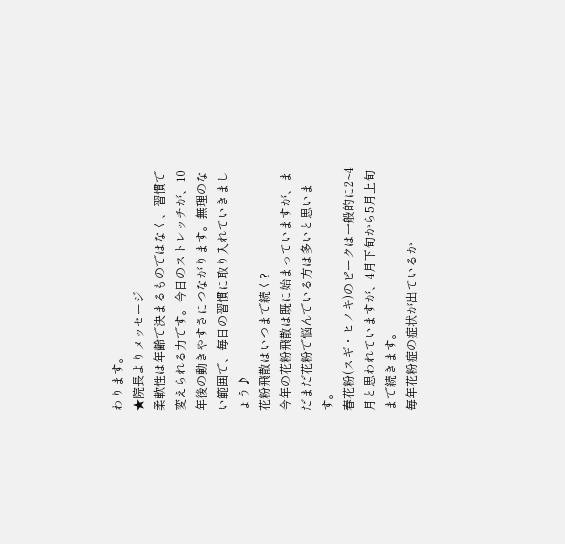わります。
★院長よりメッセージ
柔軟性は年齢で決まるものではなく、習慣で変えられる力です。今日のストレッチが、10 年後の動きやすさにつながります。無理のない範囲で、毎日の習慣に取り入れていきましょう♪
花粉飛散はいつまで続く?
今年の花粉飛散は既に始まっていますが、まだまだ花粉で悩んでいる方は多いと思います。
春花粉(スギ・ヒノキ)のピークは一般的に2~4 月と思われていますが、4月下旬から5月上旬まで続きます。
毎年花粉症の症状が出ているか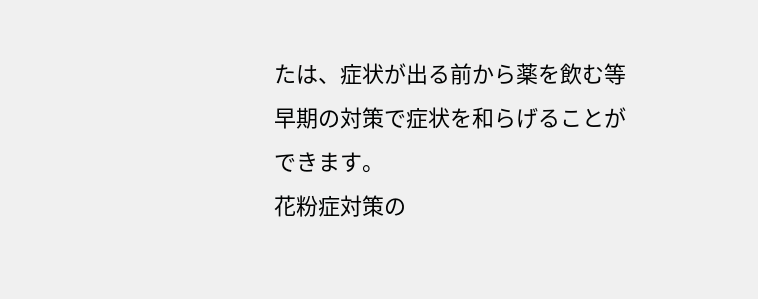たは、症状が出る前から薬を飲む等早期の対策で症状を和らげることができます。
花粉症対策の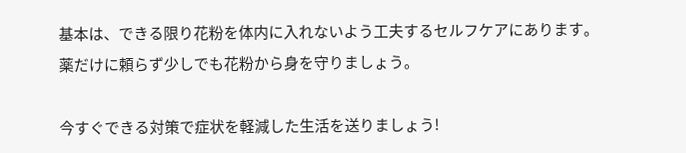基本は、できる限り花粉を体内に入れないよう工夫するセルフケアにあります。
薬だけに頼らず少しでも花粉から身を守りましょう。

今すぐできる対策で症状を軽減した生活を送りましょう!